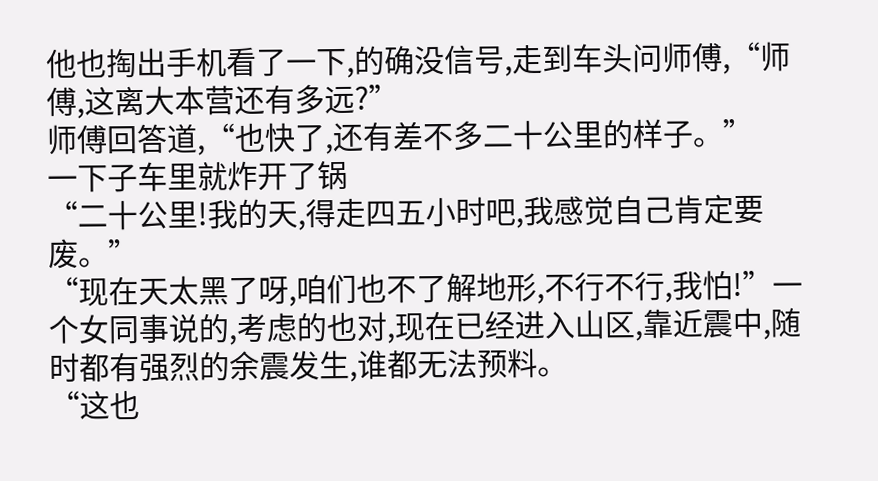他也掏出手机看了一下,的确没信号,走到车头问师傅,“师傅,这离大本营还有多远?”
师傅回答道,“也快了,还有差不多二十公里的样子。”
一下子车里就炸开了锅
“二十公里!我的天,得走四五小时吧,我感觉自己肯定要废。”
“现在天太黑了呀,咱们也不了解地形,不行不行,我怕!”一个女同事说的,考虑的也对,现在已经进入山区,靠近震中,随时都有强烈的余震发生,谁都无法预料。
“这也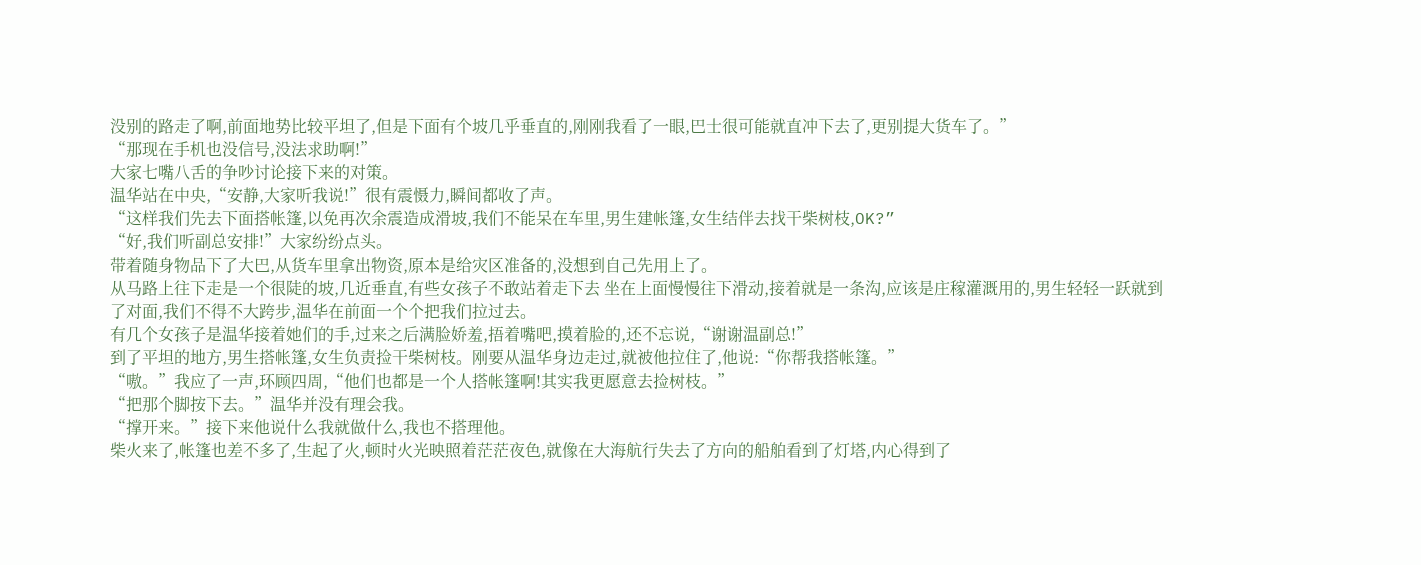没别的路走了啊,前面地势比较平坦了,但是下面有个坡几乎垂直的,刚刚我看了一眼,巴士很可能就直冲下去了,更别提大货车了。”
“那现在手机也没信号,没法求助啊!”
大家七嘴八舌的争吵讨论接下来的对策。
温华站在中央,“安静,大家听我说!”很有震慑力,瞬间都收了声。
“这样我们先去下面搭帐篷,以免再次余震造成滑坡,我们不能呆在车里,男生建帐篷,女生结伴去找干柴树枝,OK?”
“好,我们听副总安排!”大家纷纷点头。
带着随身物品下了大巴,从货车里拿出物资,原本是给灾区准备的,没想到自己先用上了。
从马路上往下走是一个很陡的坡,几近垂直,有些女孩子不敢站着走下去 坐在上面慢慢往下滑动,接着就是一条沟,应该是庄稼灌溉用的,男生轻轻一跃就到了对面,我们不得不大跨步,温华在前面一个个把我们拉过去。
有几个女孩子是温华接着她们的手,过来之后满脸娇羞,捂着嘴吧,摸着脸的,还不忘说,“谢谢温副总!”
到了平坦的地方,男生搭帐篷,女生负责捡干柴树枝。刚要从温华身边走过,就被他拉住了,他说:“你帮我搭帐篷。”
“嗷。”我应了一声,环顾四周,“他们也都是一个人搭帐篷啊!其实我更愿意去捡树枝。”
“把那个脚按下去。”温华并没有理会我。
“撑开来。”接下来他说什么我就做什么,我也不搭理他。
柴火来了,帐篷也差不多了,生起了火,顿时火光映照着茫茫夜色,就像在大海航行失去了方向的船舶看到了灯塔,内心得到了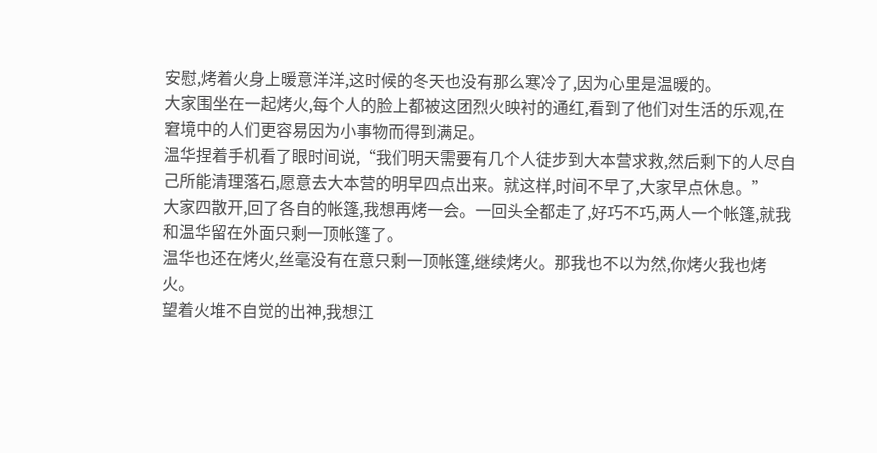安慰,烤着火身上暖意洋洋,这时候的冬天也没有那么寒冷了,因为心里是温暖的。
大家围坐在一起烤火,每个人的脸上都被这团烈火映衬的通红,看到了他们对生活的乐观,在窘境中的人们更容易因为小事物而得到满足。
温华捏着手机看了眼时间说,“我们明天需要有几个人徒步到大本营求救,然后剩下的人尽自己所能清理落石,愿意去大本营的明早四点出来。就这样,时间不早了,大家早点休息。”
大家四散开,回了各自的帐篷,我想再烤一会。一回头全都走了,好巧不巧,两人一个帐篷,就我和温华留在外面只剩一顶帐篷了。
温华也还在烤火,丝毫没有在意只剩一顶帐篷,继续烤火。那我也不以为然,你烤火我也烤火。
望着火堆不自觉的出神,我想江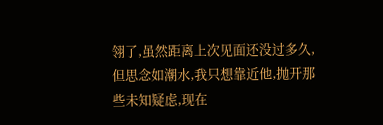翎了,虽然距离上次见面还没过多久,但思念如潮水,我只想靠近他,抛开那些未知疑虑,现在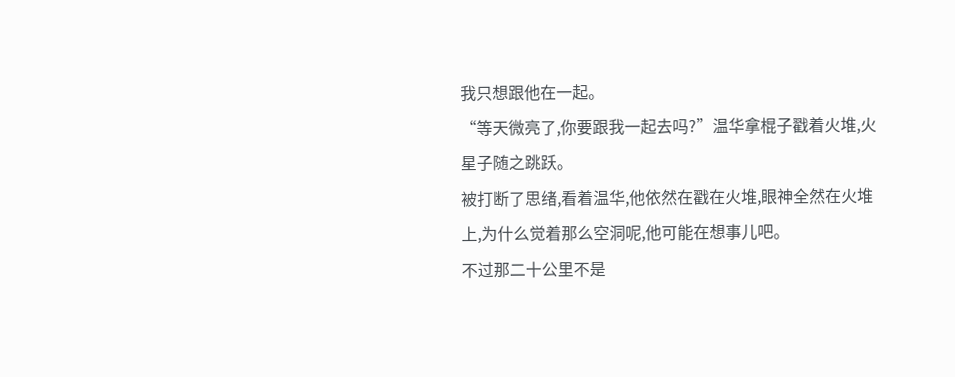我只想跟他在一起。
“等天微亮了,你要跟我一起去吗?”温华拿棍子戳着火堆,火星子随之跳跃。
被打断了思绪,看着温华,他依然在戳在火堆,眼神全然在火堆上,为什么觉着那么空洞呢,他可能在想事儿吧。
不过那二十公里不是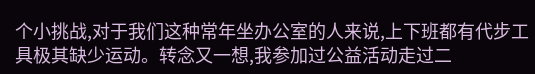个小挑战,对于我们这种常年坐办公室的人来说,上下班都有代步工具极其缺少运动。转念又一想,我参加过公益活动走过二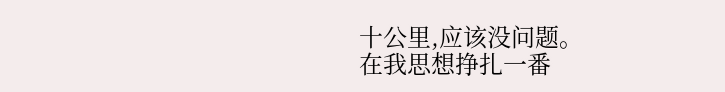十公里,应该没问题。
在我思想挣扎一番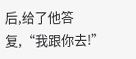后,给了他答复,“我跟你去!”